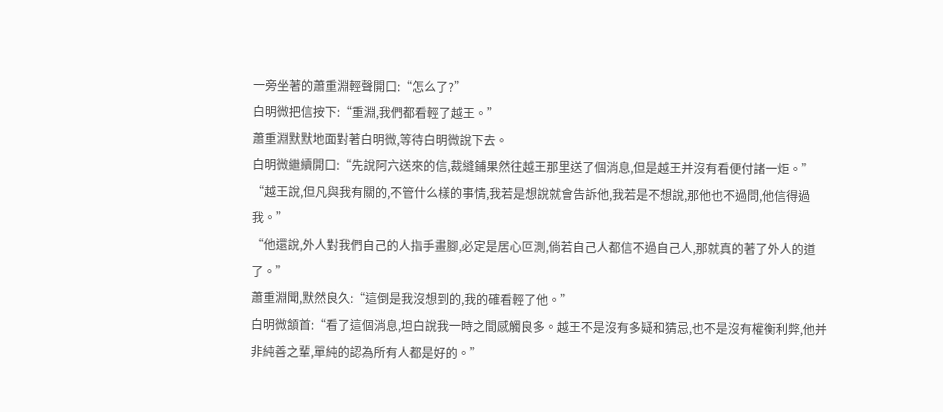一旁坐著的蕭重淵輕聲開口:“怎么了?”
白明微把信按下:“重淵,我們都看輕了越王。”
蕭重淵默默地面對著白明微,等待白明微說下去。
白明微繼續開口:“先說阿六送來的信,裁縫鋪果然往越王那里送了個消息,但是越王并沒有看便付諸一炬。”
“越王說,但凡與我有關的,不管什么樣的事情,我若是想說就會告訴他,我若是不想說,那他也不過問,他信得過我。”
“他還說,外人對我們自己的人指手畫腳,必定是居心叵測,倘若自己人都信不過自己人,那就真的著了外人的道了。”
蕭重淵聞,默然良久:“這倒是我沒想到的,我的確看輕了他。”
白明微頷首:“看了這個消息,坦白說我一時之間感觸良多。越王不是沒有多疑和猜忌,也不是沒有權衡利弊,他并非純善之輩,單純的認為所有人都是好的。”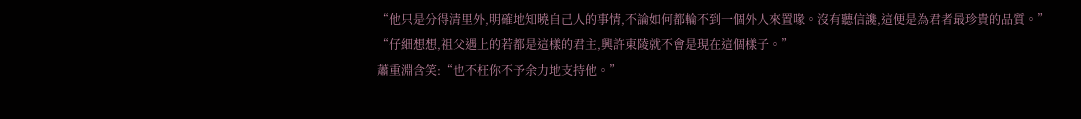“他只是分得清里外,明確地知曉自己人的事情,不論如何都輪不到一個外人來置喙。沒有聽信讒,這便是為君者最珍貴的品質。”
“仔細想想,祖父遇上的若都是這樣的君主,興許東陵就不會是現在這個樣子。”
蕭重淵含笑:“也不枉你不予余力地支持他。”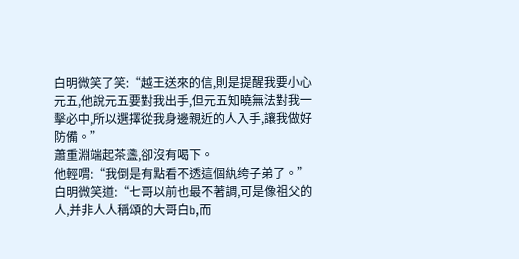白明微笑了笑:“越王送來的信,則是提醒我要小心元五,他說元五要對我出手,但元五知曉無法對我一擊必中,所以選擇從我身邊親近的人入手,讓我做好防備。”
蕭重淵端起茶盞,卻沒有喝下。
他輕喟:“我倒是有點看不透這個紈绔子弟了。”
白明微笑道:“七哥以前也最不著調,可是像祖父的人,并非人人稱頌的大哥白b,而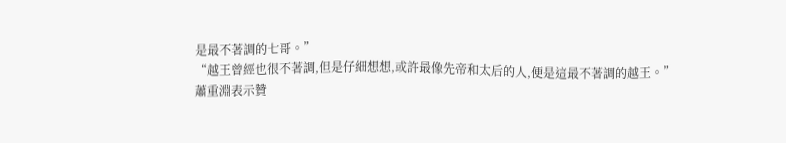是最不著調的七哥。”
“越王曾經也很不著調,但是仔細想想,或許最像先帝和太后的人,便是這最不著調的越王。”
蕭重淵表示贊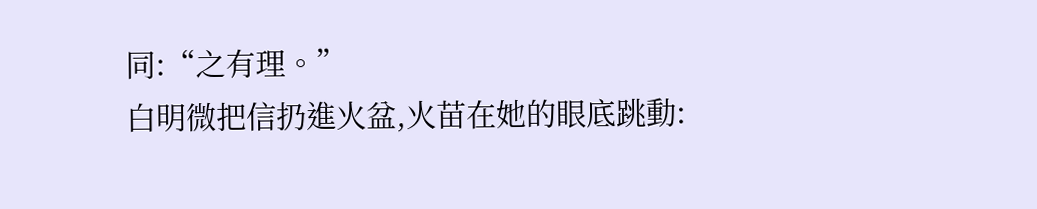同:“之有理。”
白明微把信扔進火盆,火苗在她的眼底跳動: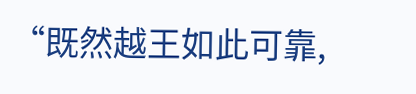“既然越王如此可靠,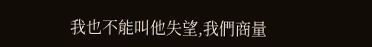我也不能叫他失望,我們商量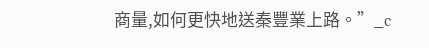商量,如何更快地送秦豐業上路。”_c